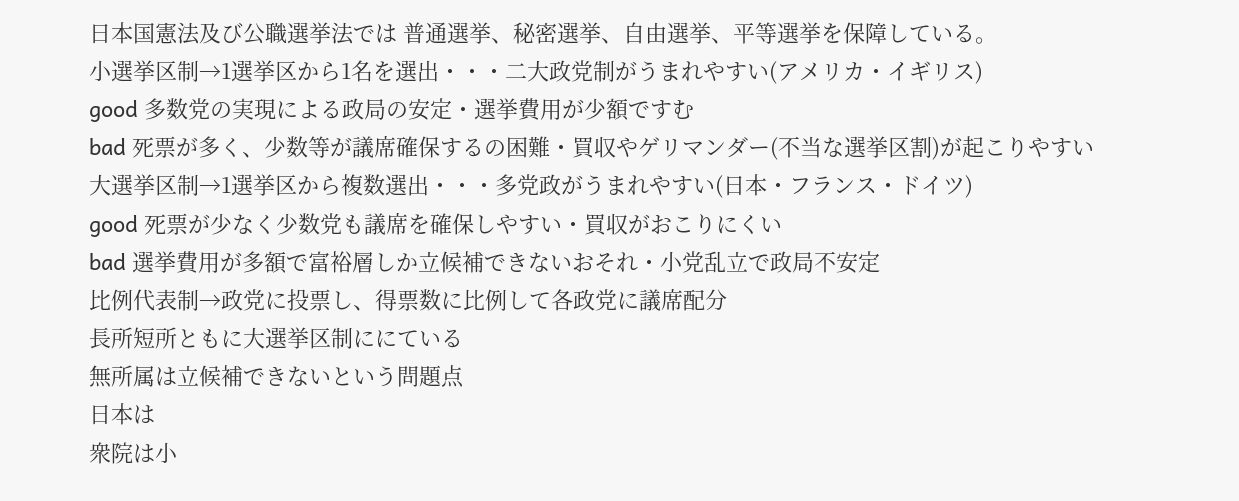日本国憲法及び公職選挙法では 普通選挙、秘密選挙、自由選挙、平等選挙を保障している。
小選挙区制→1選挙区から1名を選出・・・二大政党制がうまれやすい(アメリカ・イギリス)
good 多数党の実現による政局の安定・選挙費用が少額ですむ
bad 死票が多く、少数等が議席確保するの困難・買収やゲリマンダー(不当な選挙区割)が起こりやすい
大選挙区制→1選挙区から複数選出・・・多党政がうまれやすい(日本・フランス・ドイツ)
good 死票が少なく少数党も議席を確保しやすい・買収がおこりにくい
bad 選挙費用が多額で富裕層しか立候補できないおそれ・小党乱立で政局不安定
比例代表制→政党に投票し、得票数に比例して各政党に議席配分
長所短所ともに大選挙区制ににている
無所属は立候補できないという問題点
日本は
衆院は小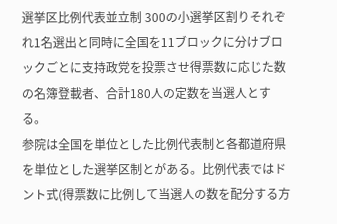選挙区比例代表並立制 300の小選挙区割りそれぞれ1名選出と同時に全国を11ブロックに分けブロックごとに支持政党を投票させ得票数に応じた数の名簿登載者、合計180人の定数を当選人とする。
参院は全国を単位とした比例代表制と各都道府県を単位とした選挙区制とがある。比例代表ではドント式(得票数に比例して当選人の数を配分する方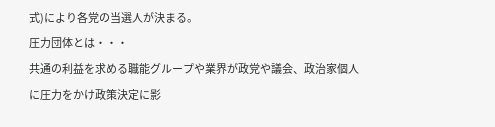式)により各党の当選人が決まる。
圧力団体とは・・・
共通の利益を求める職能グループや業界が政党や議会、政治家個人に圧力をかけ政策決定に影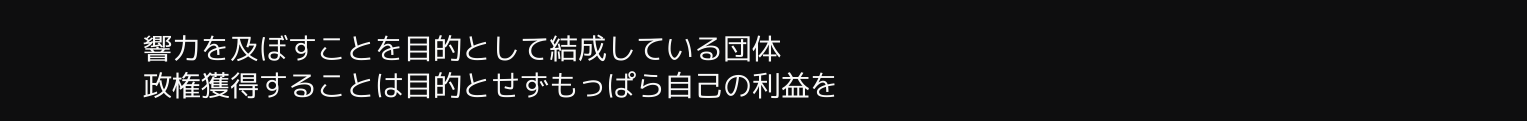響力を及ぼすことを目的として結成している団体
政権獲得することは目的とせずもっぱら自己の利益を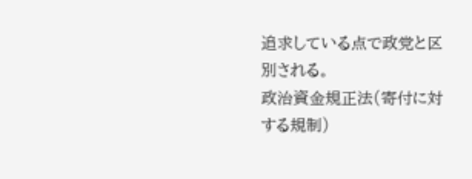追求している点で政党と区別される。
政治資金規正法(寄付に対する規制)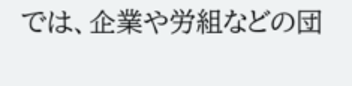では、企業や労組などの団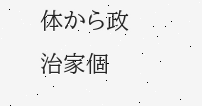体から政治家個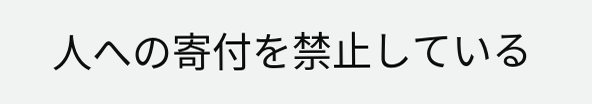人への寄付を禁止している